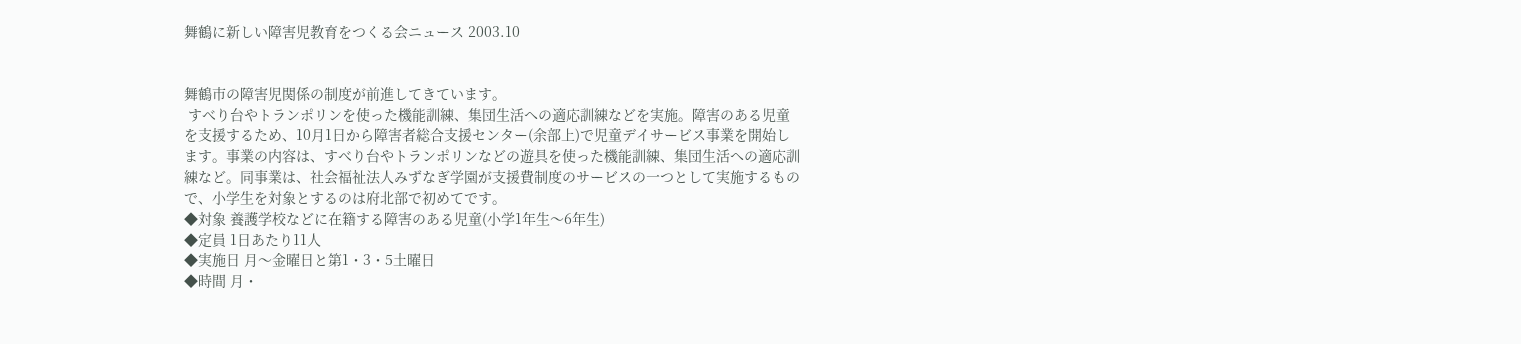舞鶴に新しい障害児教育をつくる会ニュース 2003.10


舞鶴市の障害児関係の制度が前進してきています。
 すべり台やトランポリンを使った機能訓練、集団生活への適応訓練などを実施。障害のある児童を支援するため、10月1日から障害者総合支援センター(余部上)で児童デイサービス事業を開始します。事業の内容は、すべり台やトランポリンなどの遊具を使った機能訓練、集団生活への適応訓練など。同事業は、社会福祉法人みずなぎ学園が支援費制度のサービスの一つとして実施するもので、小学生を対象とするのは府北部で初めてです。
◆対象 養護学校などに在籍する障害のある児童(小学1年生〜6年生)
◆定員 1日あたり11人
◆実施日 月〜金曜日と第1・3・5土曜日
◆時間 月・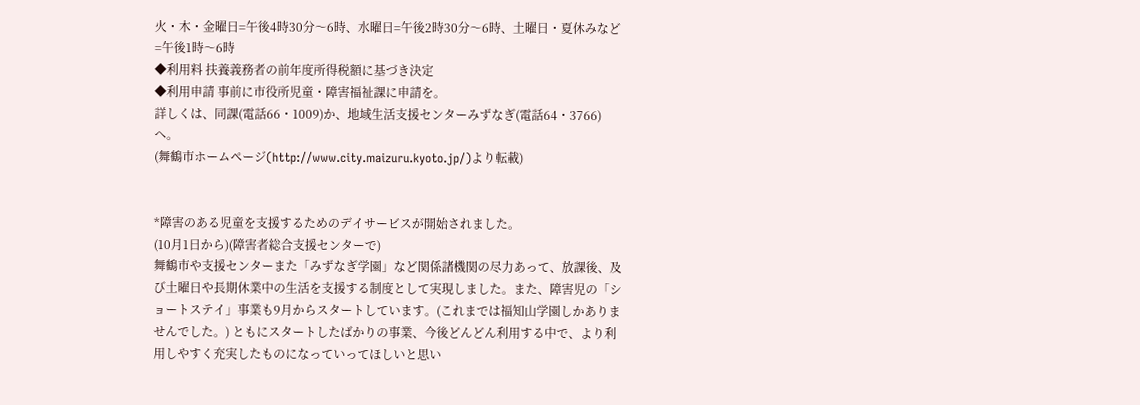火・木・金曜日=午後4時30分〜6時、水曜日=午後2時30分〜6時、土曜日・夏休みなど=午後1時〜6時
◆利用料 扶養義務者の前年度所得税額に基づき決定
◆利用申請 事前に市役所児童・障害福祉課に申請を。
詳しくは、同課(電話66・1009)か、地域生活支援センターみずなぎ(電話64・3766)へ。
(舞鶴市ホームページ(http://www.city.maizuru.kyoto.jp/)より転載)


*障害のある児童を支援するためのデイサービスが開始されました。
(10月1日から)(障害者総合支援センターで)
舞鶴市や支援センターまた「みずなぎ学園」など関係諸機関の尽力あって、放課後、及び土曜日や長期休業中の生活を支援する制度として実現しました。また、障害児の「ショートステイ」事業も9月からスタートしています。(これまでは福知山学園しかありませんでした。) ともにスタートしたばかりの事業、今後どんどん利用する中で、より利用しやすく充実したものになっていってほしいと思い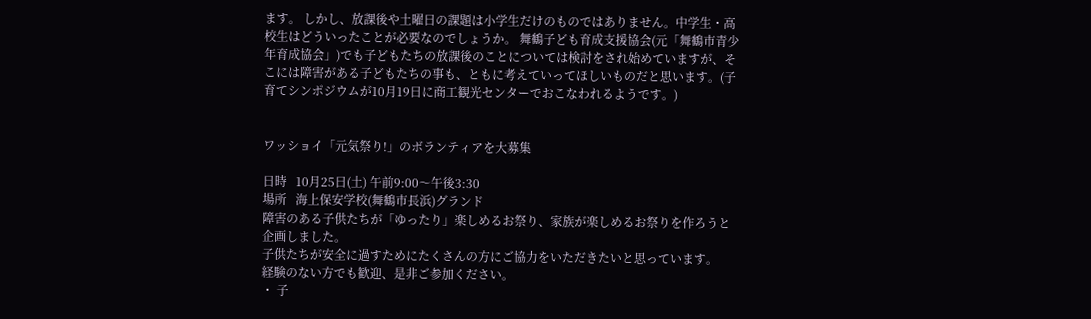ます。 しかし、放課後や土曜日の課題は小学生だけのものではありません。中学生・高校生はどういったことが必要なのでしょうか。 舞鶴子ども育成支援協会(元「舞鶴市青少年育成協会」)でも子どもたちの放課後のことについては検討をされ始めていますが、そこには障害がある子どもたちの事も、ともに考えていってほしいものだと思います。(子育てシンポジウムが10月19日に商工観光センターでおこなわれるようです。)


ワッショイ「元気祭り!」のボランティアを大募集

日時   10月25日(土) 午前9:00〜午後3:30
場所   海上保安学校(舞鶴市長浜)グランド
障害のある子供たちが「ゆったり」楽しめるお祭り、家族が楽しめるお祭りを作ろうと企画しました。
子供たちが安全に過すためにたくさんの方にご協力をいただきたいと思っています。
経験のない方でも歓迎、是非ご参加ください。
・ 子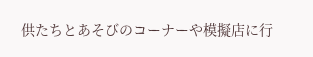供たちとあそびのコーナーや模擬店に行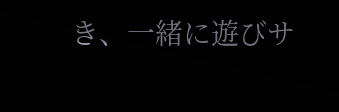き、一緒に遊びサ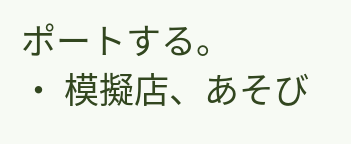ポートする。
・ 模擬店、あそび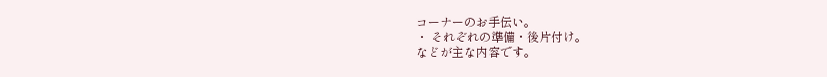コーナーのお手伝い。
・ それぞれの準備・後片付け。
などが主な内容です。